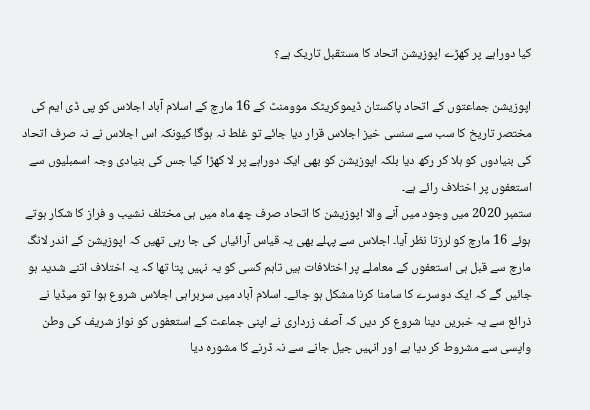کیا دوراہے پر کھڑے اپوزیشن اتحاد کا مستقبل تاریک ہے؟

اپوزیشن جماعتوں کے اتحاد پاکستان ڈیموکریٹک موومنٹ کے 16 مارچ کے اسلام آباد اجلاس کو پی ڈی ایم کی مختصر تاریخ کا سب سے سنسی خیز اجلاس قرار دیا جائے تو غلط نہ ہوگا کیونکہ اس اجلاس نے نہ صرف اتحاد کی بنیادوں کو ہلا کر رکھ دیا بلکہ اپوزیشن کو بھی ایک دوراہے پر لا کھڑا کیا جس کی بنیادی وجہ اسمبلیوں سے استعفوں پر اختلاف رائے ہے۔
ستمبر 2020 میں وجود میں آنے والا اپوزیشن کا اتحاد صرف چھ ماہ میں ہی مختلف نشیب و فراز کا شکار ہوتے ہوئے 16 مارچ کو لرزتا نظر آیا۔ اجلاس سے پہلے بھی یہ قیاس آرائیاں کی جا رہی تھیں کہ اپوزیشن کے اندر لانگ مارچ سے قبل ہی استعفوں کے معاملے پر اختلافات ہیں تاہم کسی کو یہ نہیں پتا تھا کہ یہ اختلاف اتنے شدید ہو جائیں گے کہ ایک دوسرے کا سامنا کرنا مشکل ہو جائے۔ اسلام آباد میں سربراہی اجلاس شروع ہوا تو میڈیا نے ذرائع سے یہ خبریں دینا شروع کر دیں کہ آصف زرداری نے اپنی جماعت کے استعفوں کو نواز شریف کی وطن واپسی سے مشروط کر دیا ہے اور انہیں جیل جانے سے نہ ڈرنے کا مشورہ دیا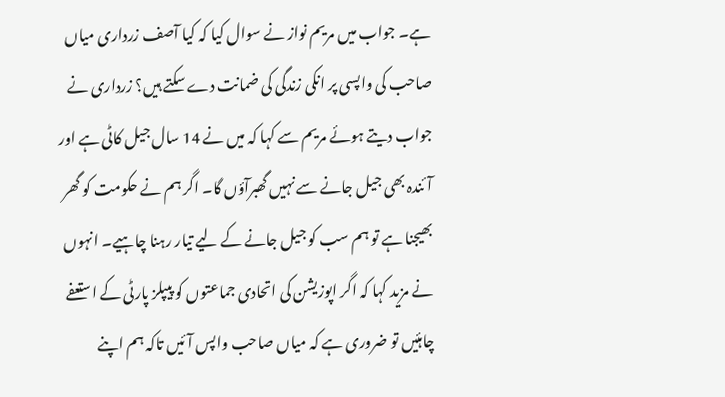ہے۔ جواب میں مریم نواز نے سوال کیا کہ کیا آصف زرداری میاں صاحب کی واپسی پر انکی زندگی کی ضمانت دے سکتے ہیں؟ زرداری نے جواب دیتے ہوئے مریم سے کہا کہ میں نے 14 سال جیل کاٹی ہے اور آئندہ بھی جیل جانے سے نہیں گھبرآؤں گا۔ اگر ہم نے حکومت کو گھر بھیجنا ہے تو ہم سب کو جیل جانے کے لیے تیار رہنا چاہیے۔ انہوں نے مزید کہا کہ اگر اپوزیشن کی اتحادی جماعتوں کو پیپلز پارٹی کے استعفے چاہئیں تو ضروری ہے کہ میاں صاحب واپس آئیں تاکہ ہم اپنے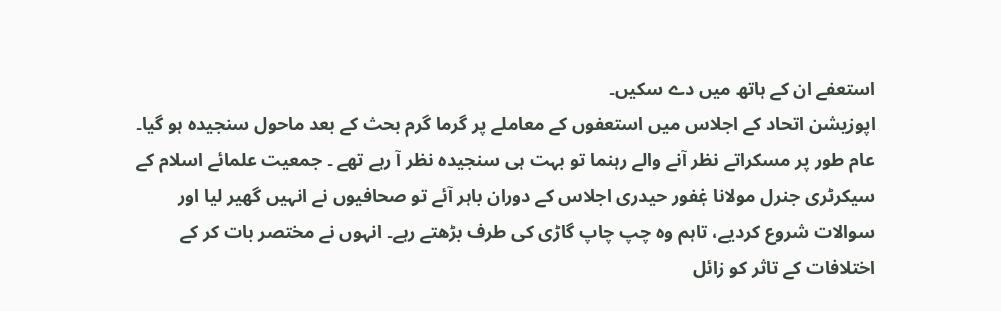استعفے ان کے ہاتھ میں دے سکیں۔
اپوزیشن اتحاد کے اجلاس میں استعفوں کے معاملے پر گرما گرم بحث کے بعد ماحول سنجیدہ ہو گیا۔ عام طور پر مسکراتے نظر آنے والے رہنما تو بہت ہی سنجیدہ نظر آ رہے تھے ۔ جمعیت علمائے اسلام کے سیکرٹری جنرل مولانا غٖفور حیدری اجلاس کے دوران باہر آئے تو صحافیوں نے انہیں گھیر لیا اور سوالات شروع کردیے، تاہم وہ چپ چاپ گاڑی کی طرف بڑھتے رہے۔ انہوں نے مختصر بات کر کے اختلافات کے تاثر کو زائل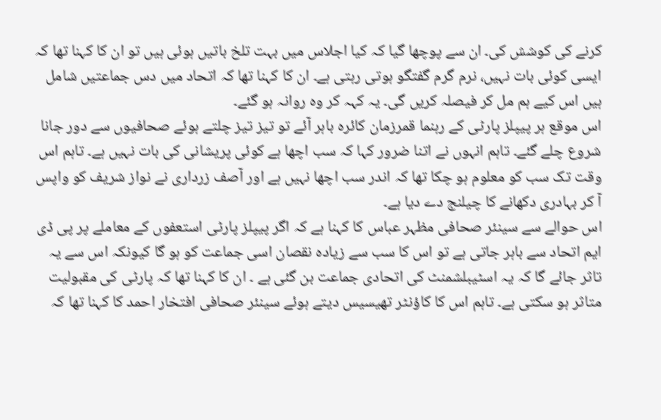کرنے کی کوشش کی۔ ان سے پوچھا گیا کہ کیا اجلاس میں بہت تلخ باتیں ہوئی ہیں تو ان کا کہنا تھا کہ ایسی کوئی بات نہیں، نرم گرم گفتگو ہوتی رہتی ہے۔ ان کا کہنا تھا کہ اتحاد میں دس جماعتیں شامل ہیں اس کیے ہم مل کر فیصلہ کریں گی۔ یہ کہہ کر وہ روانہ ہو گئے۔
اس موقع ہر پیپلز پارٹی کے رہنما قمرزمان کائرہ باہر آئے تو تیز تیز چلتے ہوئے صحافیوں سے دور جانا شروع چلے گئے۔ تاہم انہوں نے اتنا ضرور کہا کہ سب اچھا ہے کوئی پریشانی کی بات نہیں ہے۔ تاہم اس وقت تک سب کو معلوم ہو چکا تھا کہ اندر سب اچھا نہیں ہے اور آصف زرداری نے نواز شریف کو واپس آ کر بہادری دکھانے کا چیلنج دے دیا ہے۔
اس حوالے سے سینئر صحافی مظہر عباس کا کہنا ہے کہ اگر پیپلز پارٹی استعفوں کے معاملے پر پی ڈی ایم اتحاد سے باہر جاتی ہے تو اس کا سب سے زیادہ نقصان اسی جماعت کو ہو گا کیونکہ اس سے یہ تاثر جائے گا کہ یہ اسٹیبلشمنٹ کی اتحادی جماعت بن گئی ہے ۔ ان کا کہنا تھا کہ پارٹی کی مقبولیت متاثر ہو سکتی ہے۔ تاہم اس کا کاؤنٹر تھیسیس دیتے ہوئے سینئر صحافی افتخار احمد کا کہنا تھا کہ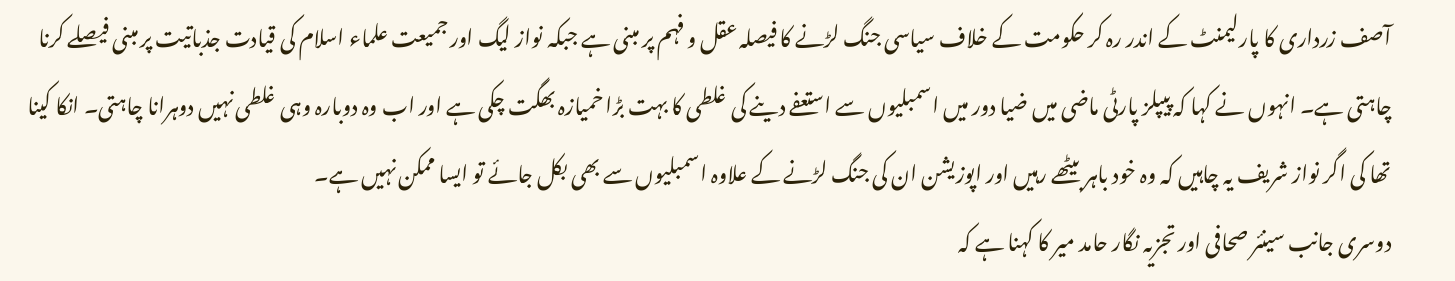آصف زرداری کا پارلیمنٹ کے اندر رہ کر حکومت کے خلاف سیاسی جنگ لڑنے کا فیصلہ عقل و فہم پر مبنی ہے جبکہ نواز لیگ اور جمیعت علماء اسلام کی قیادت جذباتیت پر مبنی فیصلے کرنا چاہتی ہے۔ انہوں نے کہا کہ پیپلز پارٹی ماضی میں ضیا دور میں اسمبلیوں سے استعفے دینے کی غلطی کا بہت بڑا خمیازہ بھگت چکی ہے اور اب وہ دوبارہ وہی غلطی نہیں دوہرانا چاہتی۔ انکا کینا تھا کی اگر نواز شریف یہ چاہیں کہ وہ خود باہر بیٹھے رہیں اور اپوزیشن ان کی جنگ لڑنے کے علاوہ اسمبلیوں سے بھی بکل جائے تو ایسا ممکن نہیں ہے۔
دوسری جانب سینئر صحافی اور تجزیہ نگار حامد میر کا کہنا ہے کہ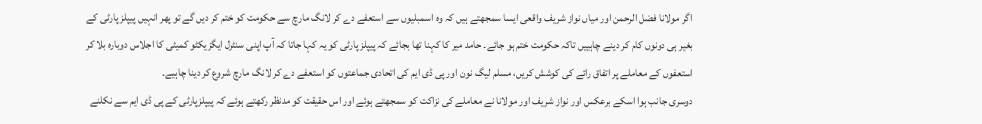اگر مولانا فضل الرحمن اور میاں نواز شریف واقعی ایسا سمجھتے ہیں کہ وہ اسمبلیوں سے استعفے دے کر لانگ مارچ سے حکومت کو ختم کر دیں گے تو پھر انہیں پیپلز پارٹی کے بغیر ہی دونوں کام کر دینے چاہییں تاکہ حکومت ختم ہو جائے۔ حامد میر کا کہنا تھا بجائے کہ پیپلز پارٹی کو یہ کہا جاتا کہ آپ اپنی سنٹرل ایگزیکٹو کمیٹی کا اجلاس دوبارہ بلا کر استعفوں کے معاملے پر اتفاق رائے کی کوشش کریں، مسلم لیگ نون اور پی ڈی ایم کی اتحادی جماعتوں کو استعفے دے کر لانگ مارچ شروع کر دینا چاہیے۔
دوسری جانب ہوا اسکے برعکس اور نواز شریف اور مولانا نے معاملے کی نزاکت کو سمجھتے ہوئے اور اس حقیقت کو مدنظر رکھتے ہوئے کہ پیپلزپارٹی کے پی ڈی ایم سے نکلنے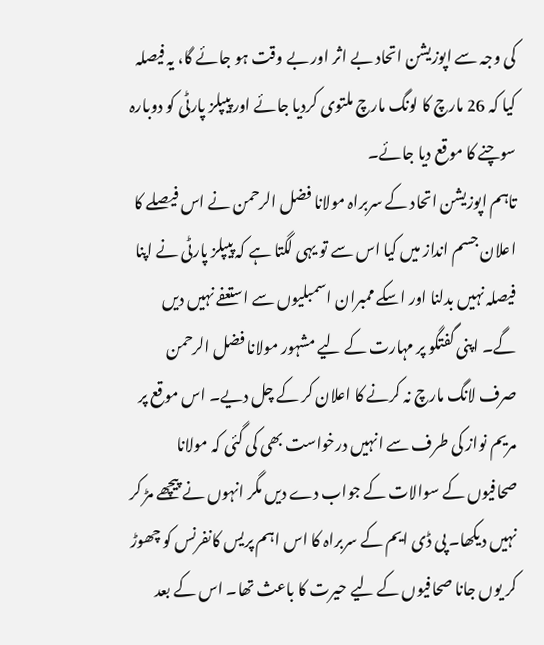کی وجہ سے اپوزیشن اتحاد بے اثر اور بے وقت ہو جائے گا، یہ فیصلہ کیا کہ 26 مارچ کا لونگ مارچ ملتوی کردیا جائے اور پیپلز پارٹی کو دوبارہ سوچنے کا موقع دیا جائے۔
تاہم اپوزیشن اتحاد کے سربراہ مولانا فضل الرحمن نے اس فیصلے کا اعلان جسم انداز میں کیا اس سے تو یہی لگتا ہے کہ پیپلز پارٹی نے اپنا فیصلہ نہیں بدلنا اور اسکے ممبران اسمبلیوں سے استعفے نہیں دیں گے۔ اپنی گفتگو پر مہارت کے لیے مشہور مولانا فضل الرحمن صرف لانگ مارچ نہ کرنے کا اعلان کر کے چل دیے۔ اس موقع پر مریم نواز کی طرف سے انہیں درخواست بھی کی گئی کہ مولانا صحافیوں کے سوالات کے جواب دے دیں مگر انہوں نے پیچھے مڑ کر نہیں دیکھا۔ پی ڈی ایم کے سربراہ کا اس اہم پریس کانفرنس کو چھوڑ کر یوں جانا صحافیوں کے لیے حیرت کا باعث تھا۔ اس کے بعد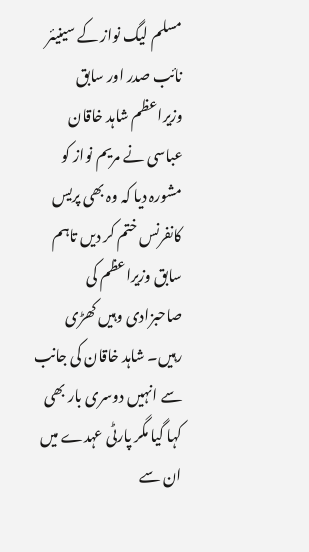مسلم لیگ نواز کے سینیئر نائب صدر اور سابق وزیراعظم شاہد خاقان عباسی نے مریم نواز کو مشورہ دیا کہ وہ بھی پریس کانفرنس ختم کر دیں تاہم سابق وزیراعظم کی صاحبزادی وہیں کھڑی رہیں۔ شاہد خاقان کی جانب سے انہیں دوسری بار بھی کہا گیا مگر پارٹی عہدے میں ان سے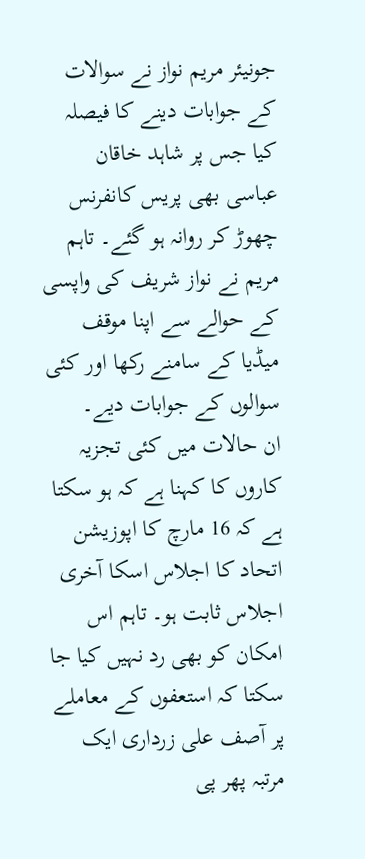جونیئر مریم نواز نے سوالات کے جوابات دینے کا فیصلہ کیا جس پر شاہد خاقان عباسی بھی پریس کانفرنس چھوڑ کر روانہ ہو گئے۔ تاہم مریم نے نواز شریف کی واپسی کے حوالے سے اپنا موقف میڈیا کے سامنے رکھا اور کئی سوالوں کے جوابات دیے۔
ان حالات میں کئی تجزیہ کاروں کا کہنا ہے کہ ہو سکتا ہے کہ 16 مارچ کا اپوزیشن اتحاد کا اجلاس اسکا آخری اجلاس ثابت ہو۔ تاہم اس امکان کو بھی رد نہیں کیا جا سکتا کہ استعفوں کے معاملے پر آصف علی زرداری ایک مرتبہ پھر پی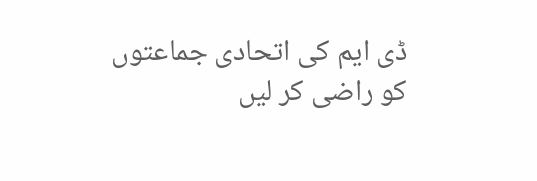ڈی ایم کی اتحادی جماعتوں کو راضی کر لیں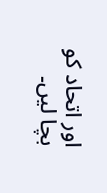اور اتحاد کو بچا لیں۔